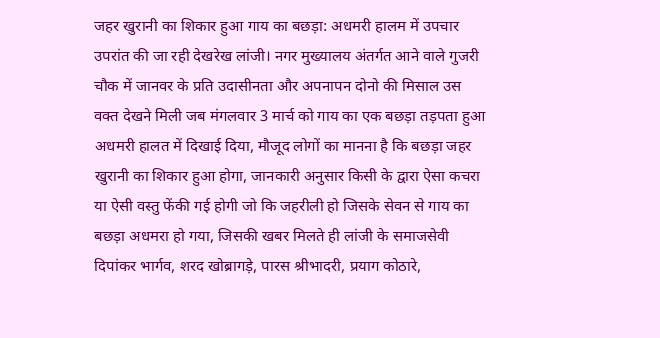जहर खुरानी का शिकार हुआ गाय का बछड़ा: अधमरी हालम में उपचार उपरांत की जा रही देखरेख लांजी। नगर मुख्यालय अंतर्गत आने वाले गुजरी चौक में जानवर के प्रति उदासीनता और अपनापन दोनो की मिसाल उस वक्त देखने मिली जब मंगलवार 3 मार्च को गाय का एक बछड़ा तड़पता हुआ अधमरी हालत में दिखाई दिया, मौजूद लोगों का मानना है कि बछड़ा जहर खुरानी का शिकार हुआ होगा, जानकारी अनुसार किसी के द्वारा ऐसा कचरा या ऐसी वस्तु फेंकी गई होगी जो कि जहरीली हो जिसके सेवन से गाय का बछड़ा अधमरा हो गया, जिसकी खबर मिलते ही लांजी के समाजसेवी दिपांकर भार्गव, शरद खोब्रागड़े, पारस श्रीभादरी, प्रयाग कोठारे,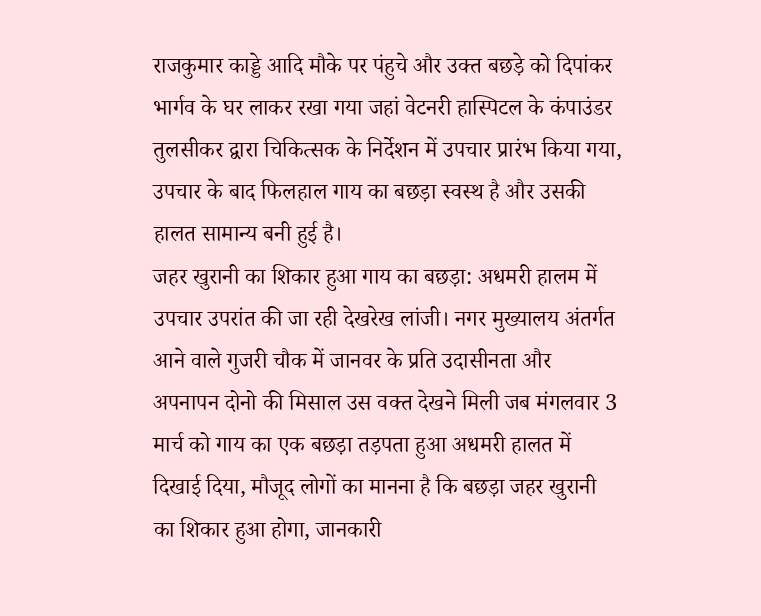राजकुमार काड्डे आदि मौके पर पंहुचे और उक्त बछड़े को दिपांकर भार्गव के घर लाकर रखा गया जहां वेटनरी हास्पिटल के कंपाउंडर तुलसीकर द्वारा चिकित्सक के निर्देशन में उपचार प्रारंभ किया गया, उपचार के बाद फिलहाल गाय का बछड़ा स्वस्थ है और उसकी हालत सामान्य बनी हुई है।
जहर खुरानी का शिकार हुआ गाय का बछड़ा: अधमरी हालम में उपचार उपरांत की जा रही देखरेख लांजी। नगर मुख्यालय अंतर्गत आने वाले गुजरी चौक में जानवर के प्रति उदासीनता और अपनापन दोनो की मिसाल उस वक्त देखने मिली जब मंगलवार 3 मार्च को गाय का एक बछड़ा तड़पता हुआ अधमरी हालत में दिखाई दिया, मौजूद लोगों का मानना है कि बछड़ा जहर खुरानी का शिकार हुआ होगा, जानकारी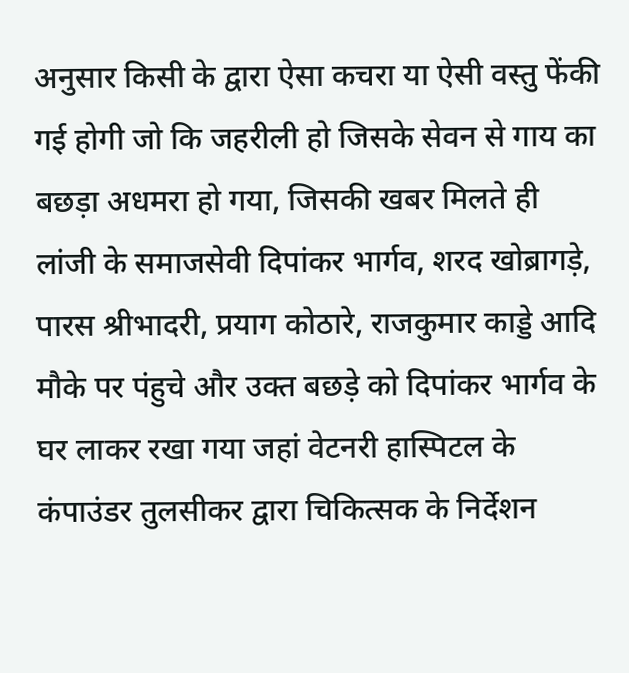अनुसार किसी के द्वारा ऐसा कचरा या ऐसी वस्तु फेंकी गई होगी जो कि जहरीली हो जिसके सेवन से गाय का बछड़ा अधमरा हो गया, जिसकी खबर मिलते ही लांजी के समाजसेवी दिपांकर भार्गव, शरद खोब्रागड़े, पारस श्रीभादरी, प्रयाग कोठारे, राजकुमार काड्डे आदि मौके पर पंहुचे और उक्त बछड़े को दिपांकर भार्गव के घर लाकर रखा गया जहां वेटनरी हास्पिटल के कंपाउंडर तुलसीकर द्वारा चिकित्सक के निर्देशन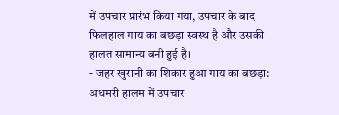में उपचार प्रारंभ किया गया, उपचार के बाद फिलहाल गाय का बछड़ा स्वस्थ है और उसकी हालत सामान्य बनी हुई है।
- जहर खुरानी का शिकार हुआ गाय का बछड़ा: अधमरी हालम में उपचार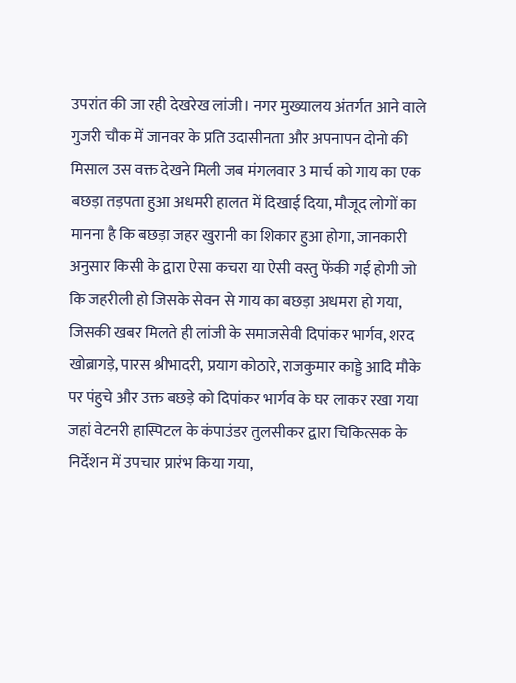उपरांत की जा रही देखरेख लांजी। नगर मुख्यालय अंतर्गत आने वाले गुजरी चौक में जानवर के प्रति उदासीनता और अपनापन दोनो की मिसाल उस वक्त देखने मिली जब मंगलवार 3 मार्च को गाय का एक बछड़ा तड़पता हुआ अधमरी हालत में दिखाई दिया, मौजूद लोगों का मानना है कि बछड़ा जहर खुरानी का शिकार हुआ होगा, जानकारी अनुसार किसी के द्वारा ऐसा कचरा या ऐसी वस्तु फेंकी गई होगी जो कि जहरीली हो जिसके सेवन से गाय का बछड़ा अधमरा हो गया, जिसकी खबर मिलते ही लांजी के समाजसेवी दिपांकर भार्गव, शरद खोब्रागड़े, पारस श्रीभादरी, प्रयाग कोठारे, राजकुमार काड्डे आदि मौके पर पंहुचे और उक्त बछड़े को दिपांकर भार्गव के घर लाकर रखा गया जहां वेटनरी हास्पिटल के कंपाउंडर तुलसीकर द्वारा चिकित्सक के निर्देशन में उपचार प्रारंभ किया गया,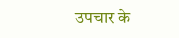उपचार के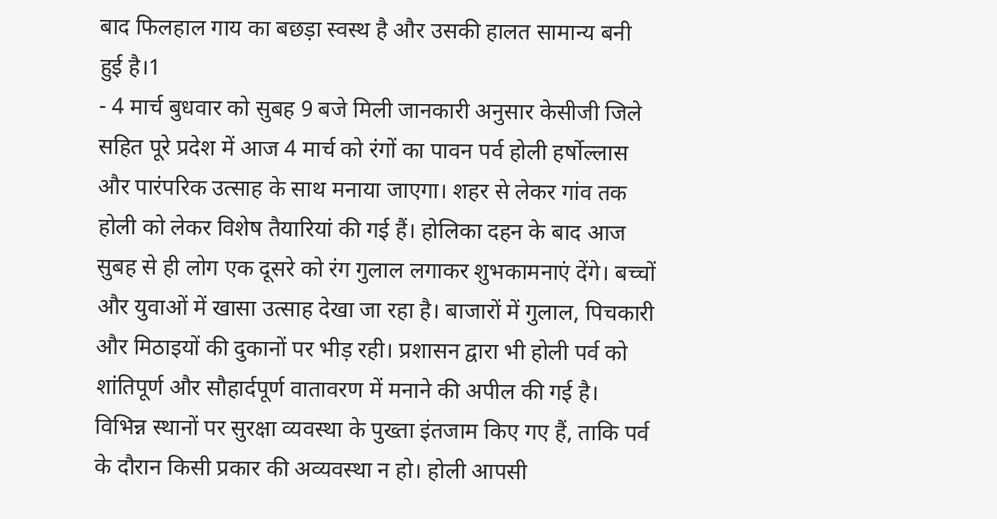बाद फिलहाल गाय का बछड़ा स्वस्थ है और उसकी हालत सामान्य बनी हुई है।1
- 4 मार्च बुधवार को सुबह 9 बजे मिली जानकारी अनुसार केसीजी जिले सहित पूरे प्रदेश में आज 4 मार्च को रंगों का पावन पर्व होली हर्षोल्लास और पारंपरिक उत्साह के साथ मनाया जाएगा। शहर से लेकर गांव तक होली को लेकर विशेष तैयारियां की गई हैं। होलिका दहन के बाद आज सुबह से ही लोग एक दूसरे को रंग गुलाल लगाकर शुभकामनाएं देंगे। बच्चों और युवाओं में खासा उत्साह देखा जा रहा है। बाजारों में गुलाल, पिचकारी और मिठाइयों की दुकानों पर भीड़ रही। प्रशासन द्वारा भी होली पर्व को शांतिपूर्ण और सौहार्दपूर्ण वातावरण में मनाने की अपील की गई है। विभिन्न स्थानों पर सुरक्षा व्यवस्था के पुख्ता इंतजाम किए गए हैं, ताकि पर्व के दौरान किसी प्रकार की अव्यवस्था न हो। होली आपसी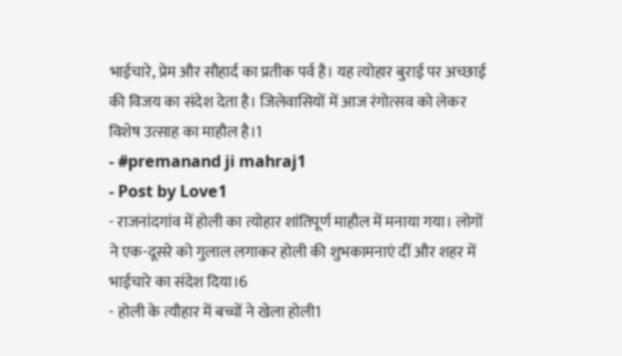भाईचारे, प्रेम और सौहार्द का प्रतीक पर्व है। यह त्योहार बुराई पर अच्छाई की विजय का संदेश देता है। जिलेवासियों में आज रंगोत्सव को लेकर विशेष उत्साह का माहौल है।1
- #premanand ji mahraj1
- Post by Love1
- राजनांदगांव में होली का त्योहार शांतिपूर्ण माहौल में मनाया गया। लोगों ने एक-दूसरे को गुलाल लगाकर होली की शुभकामनाएं दीं और शहर में भाईचारे का संदेश दिया।6
- होली के त्यौहार में बच्चों ने खेला होली1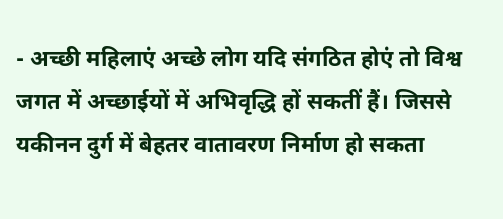- अच्छी महिलाएं अच्छे लोग यदि संगठित होएं तो विश्व जगत में अच्छाईयों में अभिवृद्धि हों सकतीं हैं। जिससे यकीनन दुर्ग में बेहतर वातावरण निर्माण हो सकता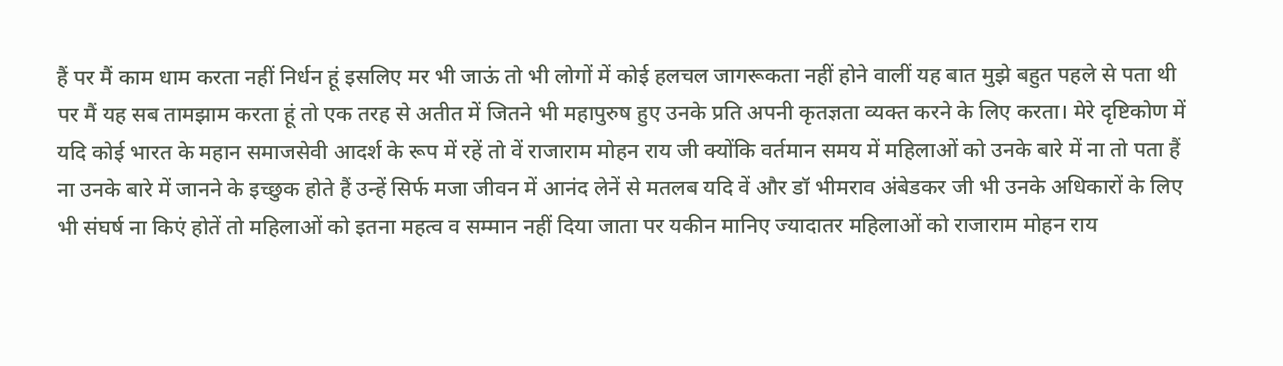हैं पर मैं काम धाम करता नहीं निर्धन हूं इसलिए मर भी जाऊं तो भी लोगों में कोई हलचल जागरूकता नहीं होने वालीं यह बात मुझे बहुत पहले से पता थी पर मैं यह सब तामझाम करता हूं तो एक तरह से अतीत में जितने भी महापुरुष हुए उनके प्रति अपनी कृतज्ञता व्यक्त करने के लिए करता। मेरे दृष्टिकोण में यदि कोई भारत के महान समाजसेवी आदर्श के रूप में रहें तो वें राजाराम मोहन राय जी क्योंकि वर्तमान समय में महिलाओं को उनके बारे में ना तो पता हैं ना उनके बारे में जानने के इच्छुक होते हैं उन्हें सिर्फ मजा जीवन में आनंद लेनें से मतलब यदि वें और डॉ भीमराव अंबेडकर जी भी उनके अधिकारों के लिए भी संघर्ष ना किएं होतें तो महिलाओं को इतना महत्व व सम्मान नहीं दिया जाता पर यकीन मानिए ज्यादातर महिलाओं को राजाराम मोहन राय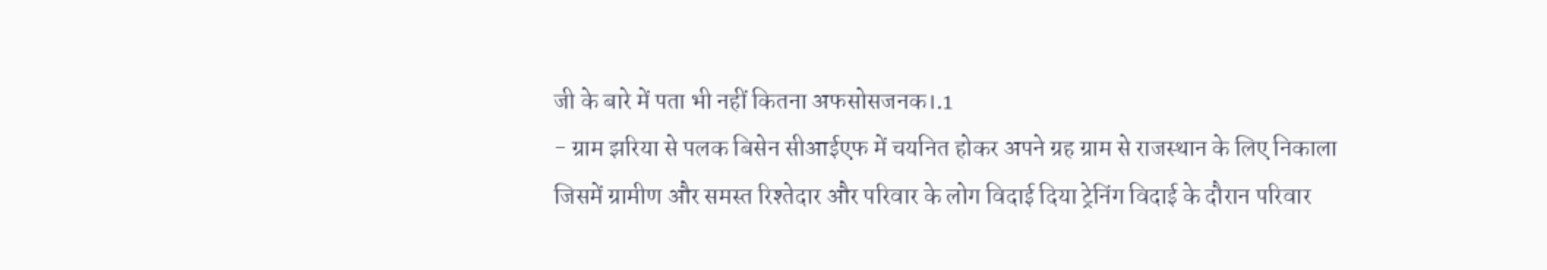जी के बारे में पता भी नहीं कितना अफसोसजनक।.1
- ग्राम झरिया से पलक बिसेन सीआईएफ में चयनित होकर अपने ग्रह ग्राम से राजस्थान के लिए निकाला जिसमें ग्रामीण और समस्त रिश्तेदार और परिवार के लोग विदाई दिया ट्रेनिंग विदाई के दौरान परिवार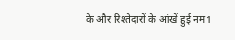के और रिश्तेदारों के आंखें हुई नम1